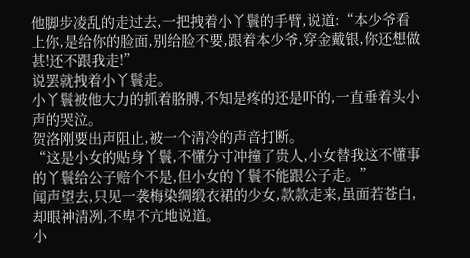他脚步凌乱的走过去,一把拽着小丫鬟的手臂,说道:“本少爷看上你,是给你的脸面,别给脸不要,跟着本少爷,穿金戴银,你还想做甚!还不跟我走!”
说罢就拽着小丫鬟走。
小丫鬟被他大力的抓着胳膊,不知是疼的还是吓的,一直垂着头小声的哭泣。
贺洛刚要出声阻止,被一个清冷的声音打断。
“这是小女的贴身丫鬟,不懂分寸冲撞了贵人,小女替我这不懂事的丫鬟给公子赔个不是,但小女的丫鬟不能跟公子走。”
闻声望去,只见一袭梅染绸缎衣裙的少女,款款走来,虽面若苍白,却眼神清冽,不卑不亢地说道。
小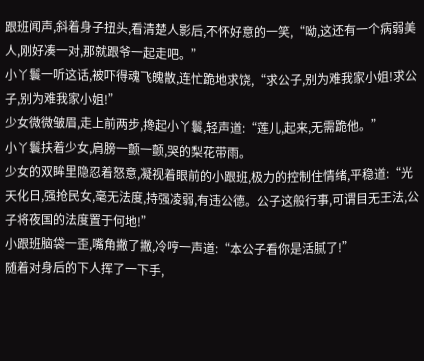跟班闻声,斜着身子扭头,看清楚人影后,不怀好意的一笑,“呦,这还有一个病弱美人,刚好凑一对,那就跟爷一起走吧。”
小丫鬟一听这话,被吓得魂飞魄散,连忙跪地求饶,“求公子,别为难我家小姐!求公子,别为难我家小姐!”
少女微微皱眉,走上前两步,搀起小丫鬟,轻声道:“莲儿,起来,无需跪他。”
小丫鬟扶着少女,肩膀一颤一颤,哭的梨花带雨。
少女的双眸里隐忍着怒意,凝视着眼前的小跟班,极力的控制住情绪,平稳道:“光天化日,强抢民女,毫无法度,持强凌弱,有违公德。公子这般行事,可谓目无王法,公子将夜国的法度置于何地!”
小跟班脑袋一歪,嘴角撇了撇,冷哼一声道:“本公子看你是活腻了!”
随着对身后的下人挥了一下手,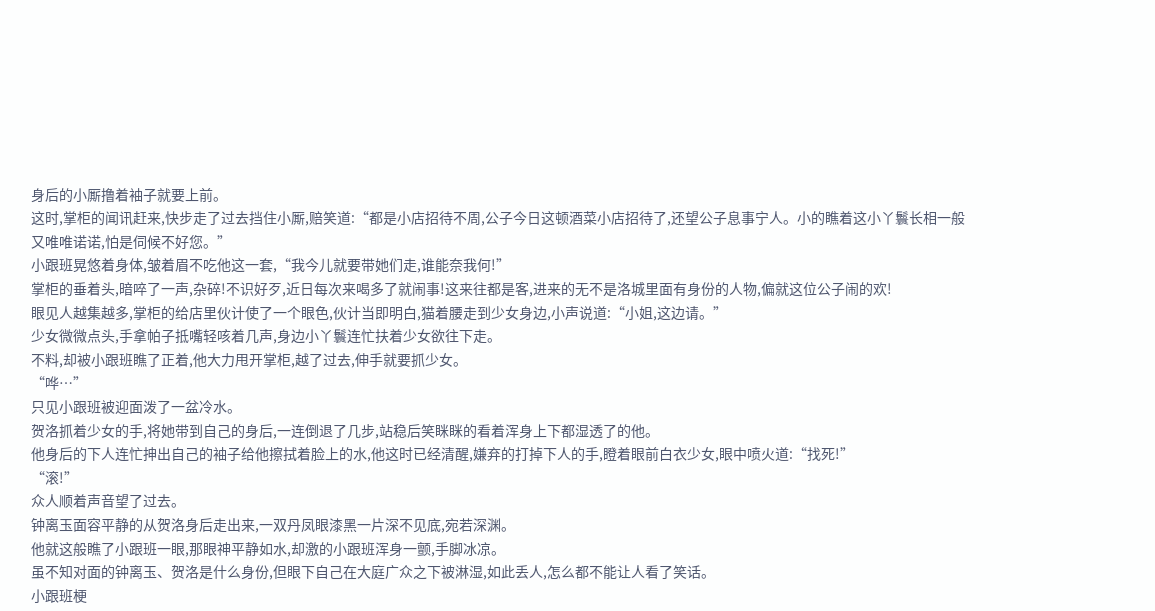身后的小厮撸着袖子就要上前。
这时,掌柜的闻讯赶来,快步走了过去挡住小厮,赔笑道:“都是小店招待不周,公子今日这顿酒菜小店招待了,还望公子息事宁人。小的瞧着这小丫鬟长相一般又唯唯诺诺,怕是伺候不好您。”
小跟班晃悠着身体,皱着眉不吃他这一套,“我今儿就要带她们走,谁能奈我何!”
掌柜的垂着头,暗啐了一声,杂碎!不识好歹,近日每次来喝多了就闹事!这来往都是客,进来的无不是洛城里面有身份的人物,偏就这位公子闹的欢!
眼见人越集越多,掌柜的给店里伙计使了一个眼色,伙计当即明白,猫着腰走到少女身边,小声说道:“小姐,这边请。”
少女微微点头,手拿帕子抵嘴轻咳着几声,身边小丫鬟连忙扶着少女欲往下走。
不料,却被小跟班瞧了正着,他大力甩开掌柜,越了过去,伸手就要抓少女。
“哗…”
只见小跟班被迎面泼了一盆冷水。
贺洛抓着少女的手,将她带到自己的身后,一连倒退了几步,站稳后笑眯眯的看着浑身上下都湿透了的他。
他身后的下人连忙抻出自己的袖子给他擦拭着脸上的水,他这时已经清醒,嫌弃的打掉下人的手,瞪着眼前白衣少女,眼中喷火道:“找死!”
“滚!”
众人顺着声音望了过去。
钟离玉面容平静的从贺洛身后走出来,一双丹凤眼漆黑一片深不见底,宛若深渊。
他就这般瞧了小跟班一眼,那眼神平静如水,却激的小跟班浑身一颤,手脚冰凉。
虽不知对面的钟离玉、贺洛是什么身份,但眼下自己在大庭广众之下被淋湿,如此丢人,怎么都不能让人看了笑话。
小跟班梗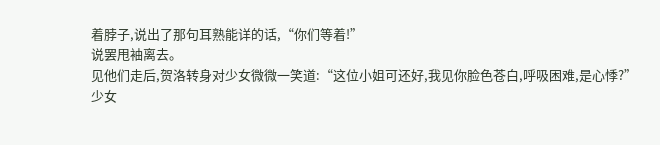着脖子,说出了那句耳熟能详的话,“你们等着!”
说罢甩袖离去。
见他们走后,贺洛转身对少女微微一笑道:“这位小姐可还好,我见你脸色苍白,呼吸困难,是心悸?”
少女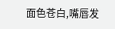面色苍白,嘴唇发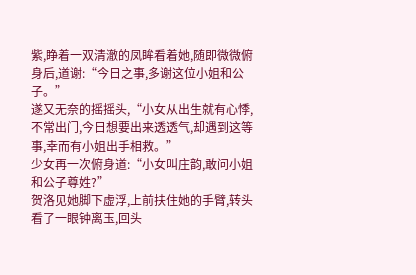紫,睁着一双清澈的凤眸看着她,随即微微俯身后,道谢:“今日之事,多谢这位小姐和公子。”
遂又无奈的摇摇头,“小女从出生就有心悸,不常出门,今日想要出来透透气,却遇到这等事,幸而有小姐出手相救。”
少女再一次俯身道:“小女叫庄韵,敢问小姐和公子尊姓?”
贺洛见她脚下虚浮,上前扶住她的手臂,转头看了一眼钟离玉,回头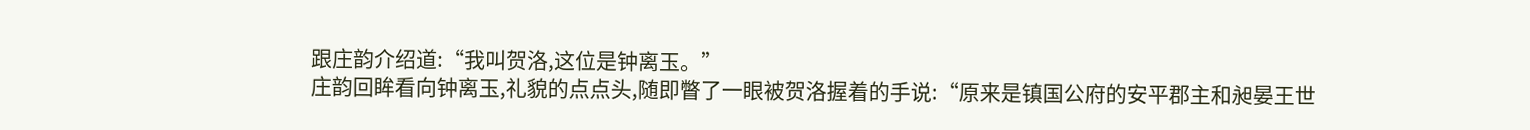跟庄韵介绍道:“我叫贺洛,这位是钟离玉。”
庄韵回眸看向钟离玉,礼貌的点点头,随即瞥了一眼被贺洛握着的手说:“原来是镇国公府的安平郡主和昶晏王世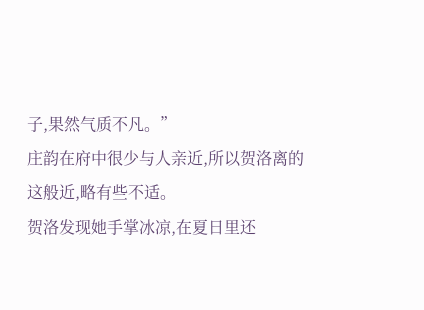子,果然气质不凡。”
庄韵在府中很少与人亲近,所以贺洛离的这般近,略有些不适。
贺洛发现她手掌冰凉,在夏日里还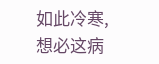如此冷寒,想必这病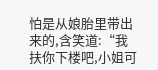怕是从娘胎里带出来的,含笑道:“我扶你下楼吧,小姐可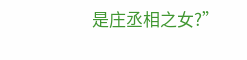是庄丞相之女?”